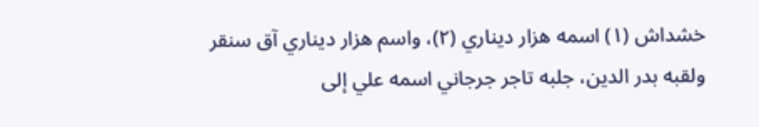خشداش (١) اسمه هزار ديناري (٢)، واسم هزار ديناري آق سنقر ولقبه بدر الدين، جلبه تاجر جرجاني اسمه علي إلى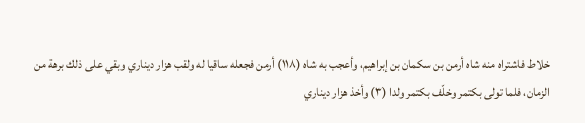خلاط فاشتراه منه شاه أرمن بن سكمان بن إبراهيم، وأعجب به شاه (١١٨) أرمن فجعله ساقيا له ولقب هزار ديناري وبقي على ذلك برهة من الزمان، فلما تولى بكتمر وخلّف بكتمر ولدا (٣) وأخذ هزار ديناري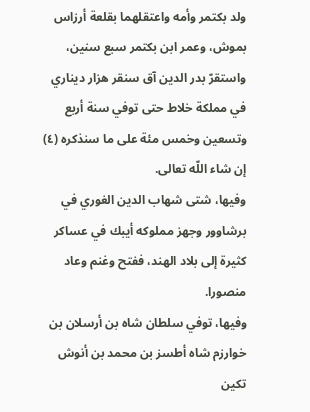ولد بكتمر وأمه واعتقلهما بقلعة أرزاس بموش، وعمر ابن بكتمر سبع سنين، واستقرّ بدر الدين آق سنقر هزار ديناري في مملكة خلاط حتى توفي سنة أربع وتسعين وخمس مئة على ما سنذكره (٤) إن شاء اللّه تعالى.
وفيها، شتى شهاب الدين الغوري في برشاوور وجهز مملوكه أيبك في عساكر كثيرة إلى بلاد الهند، ففتح وغنم وعاد منصورا.
وفيها، توفي سلطان شاه بن أرسلان بن خوارزم شاه أطسز بن محمد بن أنوش تكين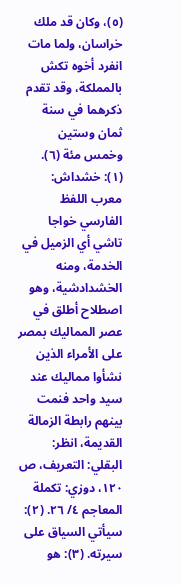(٥)، وكان قد ملك خراسان، ولما مات انفرد أخوه تكش بالمملكة، وقد تقدم ذكرهما في سنة ثمان وستين وخمس مئة (٦).
(١): خشداش: معرب اللفظ الفارسي خواجا تاشي أي الزميل في الخدمة، ومنه الخشدادشية، وهو اصطلاح أطلق في عصر المماليك بمصر على الأمراء الذين نشأوا مماليك عند سيد واحد فنمت بينهم رابطة الزمالة القديمة، انظر: البقلي: التعريف، ص ١٢٠، دوزي: تكملة المعاجم ٤/ ٢٦. (٢): سيأتي السياق على سيرته. (٣): هو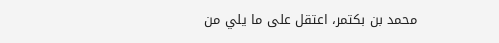محمد بن بكتمر، اعتقل على ما يلي من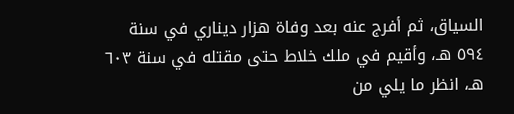السياق، ثم أفرج عنه بعد وفاة هزار ديناري في سنة ٥٩٤ هـ، وأقيم في ملك خلاط حتى مقتله في سنة ٦٠٣ هـ، انظر ما يلي من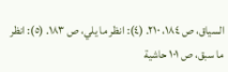السياق، ص ١٨٤، ٢١٠. (٤): انظر ما يلي، ص ١٨٣. (٥): انظر ما سبق، ص ١٠١ حاشية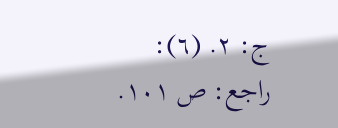ج: ٢. (٦): راجع: ص ١٠١.